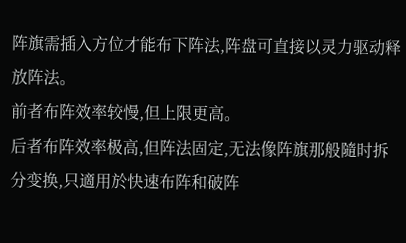阵旗需插入方位才能布下阵法,阵盘可直接以灵力驱动释放阵法。
前者布阵效率较慢,但上限更高。
后者布阵效率极高,但阵法固定,无法像阵旗那般隨时拆分变换,只適用於快速布阵和破阵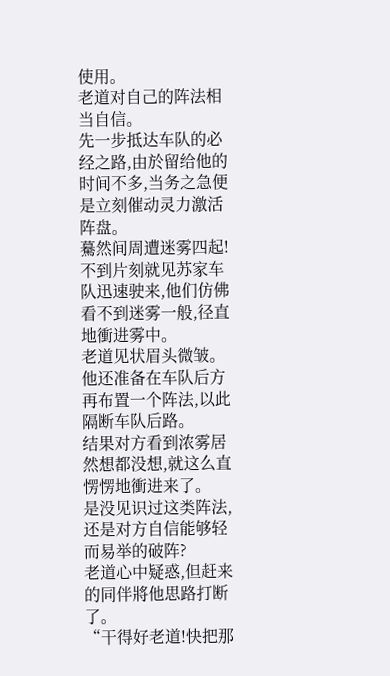使用。
老道对自己的阵法相当自信。
先一步抵达车队的必经之路,由於留给他的时间不多,当务之急便是立刻催动灵力激活阵盘。
驀然间周遭迷雾四起!
不到片刻就见苏家车队迅速驶来,他们仿佛看不到迷雾一般,径直地衝进雾中。
老道见状眉头微皱。
他还准备在车队后方再布置一个阵法,以此隔断车队后路。
结果对方看到浓雾居然想都没想,就这么直愣愣地衝进来了。
是没见识过这类阵法,还是对方自信能够轻而易举的破阵?
老道心中疑惑,但赶来的同伴將他思路打断了。
“干得好老道!快把那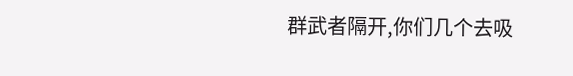群武者隔开,你们几个去吸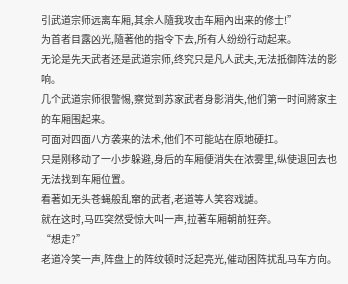引武道宗师远离车厢,其余人隨我攻击车厢內出来的修士!”
为首者目露凶光,隨著他的指令下去,所有人纷纷行动起来。
无论是先天武者还是武道宗师,终究只是凡人武夫,无法抵御阵法的影响。
几个武道宗师很警惕,察觉到苏家武者身影消失,他们第一时间將家主的车厢围起来。
可面对四面八方袭来的法术,他们不可能站在原地硬扛。
只是刚移动了一小步躲避,身后的车厢便消失在浓雾里,纵使退回去也无法找到车厢位置。
看著如无头苍蝇般乱窜的武者,老道等人笑容戏謔。
就在这时,马匹突然受惊大叫一声,拉著车厢朝前狂奔。
“想走?”
老道冷笑一声,阵盘上的阵纹顿时泛起亮光,催动困阵扰乱马车方向。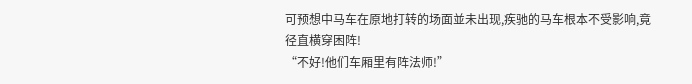可预想中马车在原地打转的场面並未出现,疾驰的马车根本不受影响,竟径直横穿困阵!
“不好!他们车厢里有阵法师!”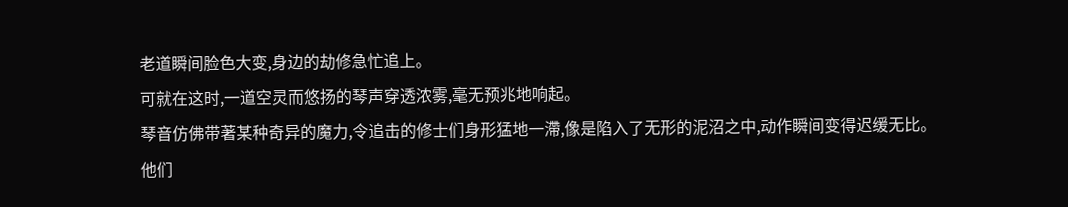老道瞬间脸色大变,身边的劫修急忙追上。
可就在这时,一道空灵而悠扬的琴声穿透浓雾,毫无预兆地响起。
琴音仿佛带著某种奇异的魔力,令追击的修士们身形猛地一滯,像是陷入了无形的泥沼之中,动作瞬间变得迟缓无比。
他们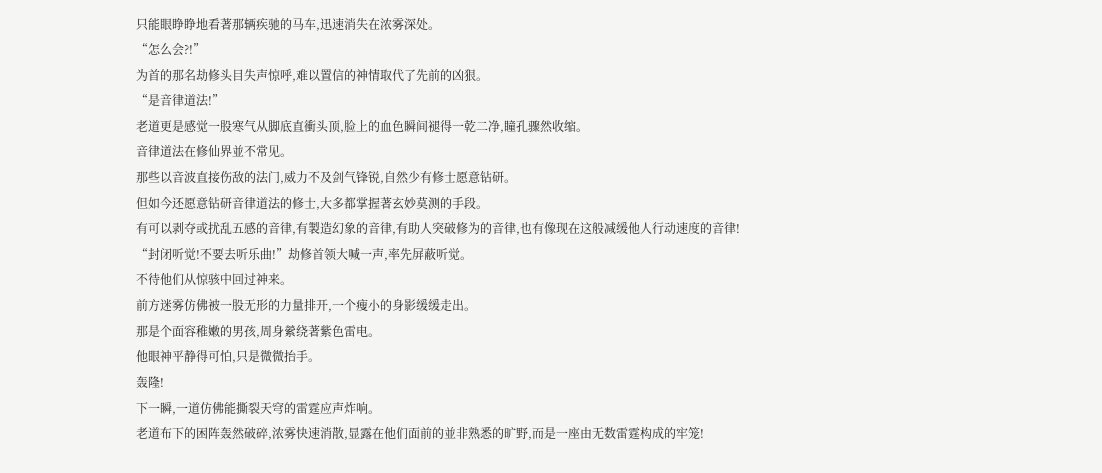只能眼睁睁地看著那辆疾驰的马车,迅速消失在浓雾深处。
“怎么会?!”
为首的那名劫修头目失声惊呼,难以置信的神情取代了先前的凶狠。
“是音律道法!”
老道更是感觉一股寒气从脚底直衝头顶,脸上的血色瞬间褪得一乾二净,瞳孔骤然收缩。
音律道法在修仙界並不常见。
那些以音波直接伤敌的法门,威力不及剑气锋锐,自然少有修士愿意钻研。
但如今还愿意钻研音律道法的修士,大多都掌握著玄妙莫测的手段。
有可以剥夺或扰乱五感的音律,有製造幻象的音律,有助人突破修为的音律,也有像现在这般减缓他人行动速度的音律!
“封闭听觉!不要去听乐曲!”劫修首领大喊一声,率先屏蔽听觉。
不待他们从惊骇中回过神来。
前方迷雾仿佛被一股无形的力量排开,一个瘦小的身影缓缓走出。
那是个面容稚嫩的男孩,周身縈绕著紫色雷电。
他眼神平静得可怕,只是微微抬手。
轰隆!
下一瞬,一道仿佛能撕裂天穹的雷霆应声炸响。
老道布下的困阵轰然破碎,浓雾快速消散,显露在他们面前的並非熟悉的旷野,而是一座由无数雷霆构成的牢笼!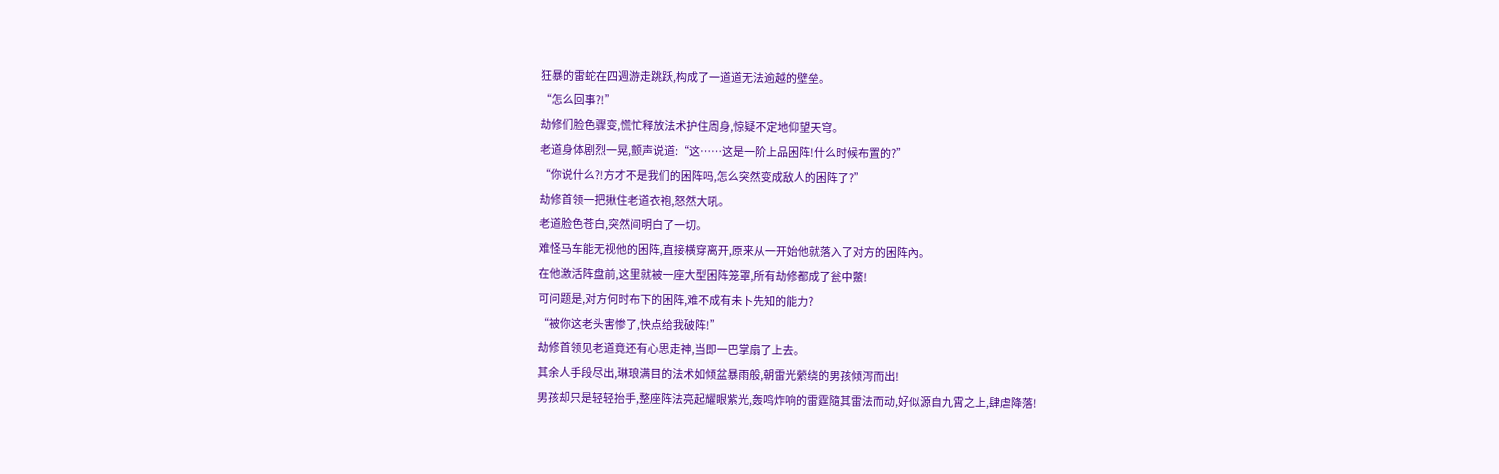狂暴的雷蛇在四週游走跳跃,构成了一道道无法逾越的壁垒。
“怎么回事?!”
劫修们脸色骤变,慌忙释放法术护住周身,惊疑不定地仰望天穹。
老道身体剧烈一晃,颤声说道:“这……这是一阶上品困阵!什么时候布置的?”
“你说什么?!方才不是我们的困阵吗,怎么突然变成敌人的困阵了?”
劫修首领一把揪住老道衣袍,怒然大吼。
老道脸色苍白,突然间明白了一切。
难怪马车能无视他的困阵,直接横穿离开,原来从一开始他就落入了对方的困阵內。
在他激活阵盘前,这里就被一座大型困阵笼罩,所有劫修都成了瓮中鱉!
可问题是,对方何时布下的困阵,难不成有未卜先知的能力?
“被你这老头害惨了,快点给我破阵!”
劫修首领见老道竟还有心思走神,当即一巴掌扇了上去。
其余人手段尽出,琳琅满目的法术如倾盆暴雨般,朝雷光縈绕的男孩倾泻而出!
男孩却只是轻轻抬手,整座阵法亮起耀眼紫光,轰鸣炸响的雷霆隨其雷法而动,好似源自九霄之上,肆虐降落!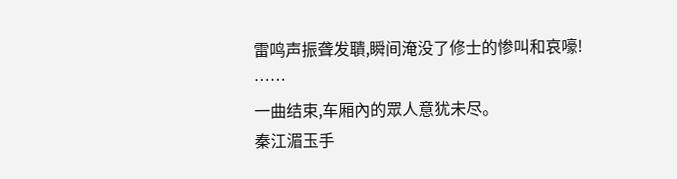雷鸣声振聋发聵,瞬间淹没了修士的惨叫和哀嚎!
……
一曲结束,车厢內的眾人意犹未尽。
秦江湄玉手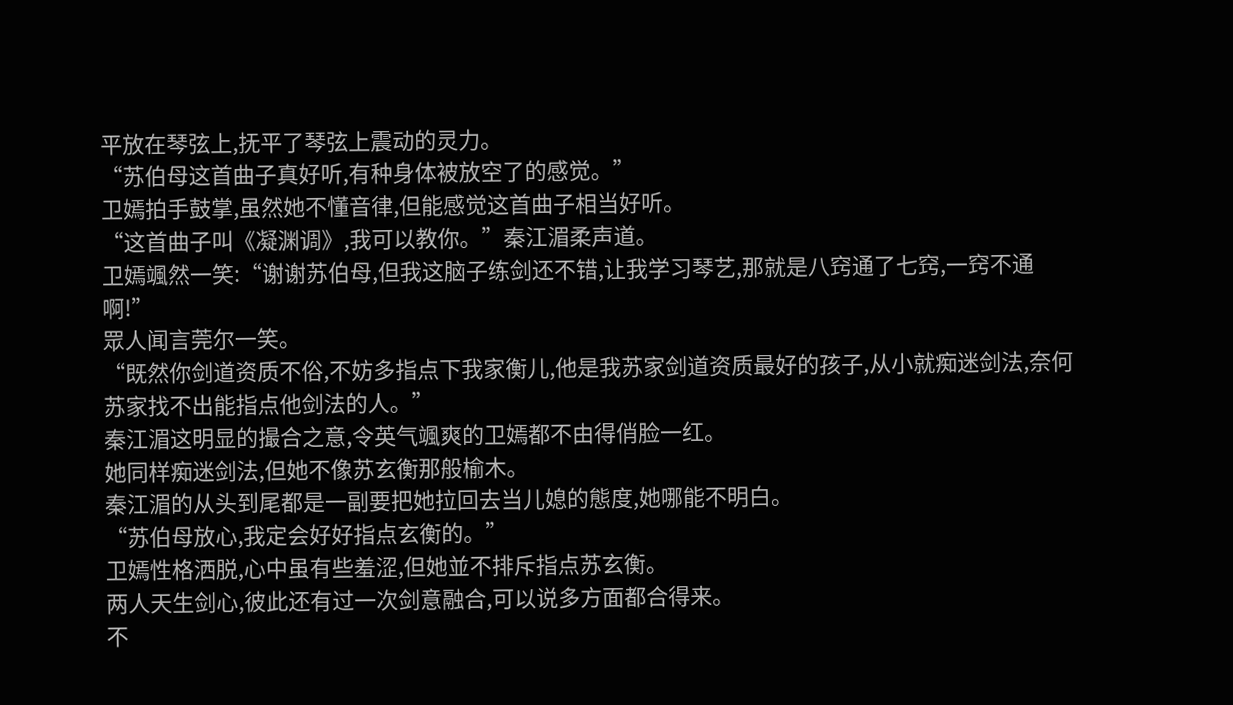平放在琴弦上,抚平了琴弦上震动的灵力。
“苏伯母这首曲子真好听,有种身体被放空了的感觉。”
卫嫣拍手鼓掌,虽然她不懂音律,但能感觉这首曲子相当好听。
“这首曲子叫《凝渊调》,我可以教你。”秦江湄柔声道。
卫嫣颯然一笑:“谢谢苏伯母,但我这脑子练剑还不错,让我学习琴艺,那就是八窍通了七窍,一窍不通啊!”
眾人闻言莞尔一笑。
“既然你剑道资质不俗,不妨多指点下我家衡儿,他是我苏家剑道资质最好的孩子,从小就痴迷剑法,奈何苏家找不出能指点他剑法的人。”
秦江湄这明显的撮合之意,令英气颯爽的卫嫣都不由得俏脸一红。
她同样痴迷剑法,但她不像苏玄衡那般榆木。
秦江湄的从头到尾都是一副要把她拉回去当儿媳的態度,她哪能不明白。
“苏伯母放心,我定会好好指点玄衡的。”
卫嫣性格洒脱,心中虽有些羞涩,但她並不排斥指点苏玄衡。
两人天生剑心,彼此还有过一次剑意融合,可以说多方面都合得来。
不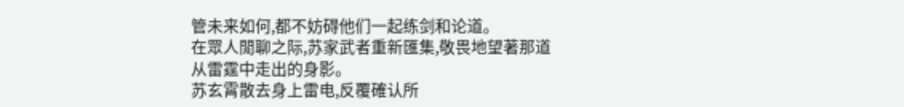管未来如何,都不妨碍他们一起练剑和论道。
在眾人閒聊之际,苏家武者重新匯集,敬畏地望著那道从雷霆中走出的身影。
苏玄霄散去身上雷电,反覆確认所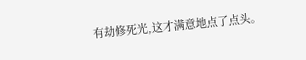有劫修死光,这才满意地点了点头。